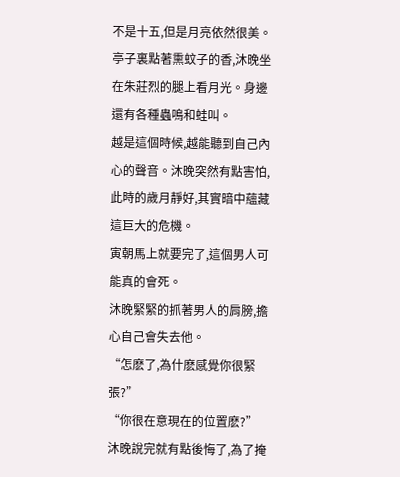不是十五,但是月亮依然很美。亭子裏點著熏蚊子的香,沐晚坐在朱莊烈的腿上看月光。身邊還有各種蟲鳴和蛙叫。
越是這個時候,越能聽到自己內心的聲音。沐晚突然有點害怕,此時的歲月靜好,其實暗中蘊藏這巨大的危機。
寅朝馬上就要完了,這個男人可能真的會死。
沐晚緊緊的抓著男人的肩膀,擔心自己會失去他。
“怎麽了,為什麽感覺你很緊張?”
“你很在意現在的位置麽?”沐晚說完就有點後悔了,為了掩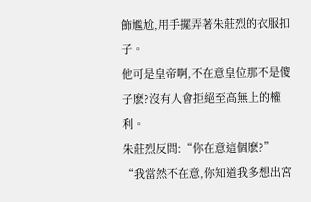飾尷尬,用手擺弄著朱莊烈的衣服扣子。
他可是皇帝啊,不在意皇位那不是傻子麽?沒有人會拒絕至高無上的權利。
朱莊烈反問:“你在意這個麽?”
“我當然不在意,你知道我多想出宮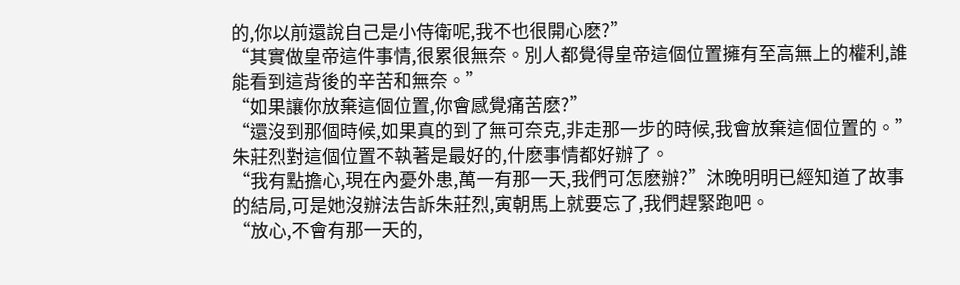的,你以前還說自己是小侍衛呢,我不也很開心麽?”
“其實做皇帝這件事情,很累很無奈。別人都覺得皇帝這個位置擁有至高無上的權利,誰能看到這背後的辛苦和無奈。”
“如果讓你放棄這個位置,你會感覺痛苦麽?”
“還沒到那個時候,如果真的到了無可奈克,非走那一步的時候,我會放棄這個位置的。”
朱莊烈對這個位置不執著是最好的,什麽事情都好辦了。
“我有點擔心,現在內憂外患,萬一有那一天,我們可怎麽辦?”沐晚明明已經知道了故事的結局,可是她沒辦法告訴朱莊烈,寅朝馬上就要忘了,我們趕緊跑吧。
“放心,不會有那一天的,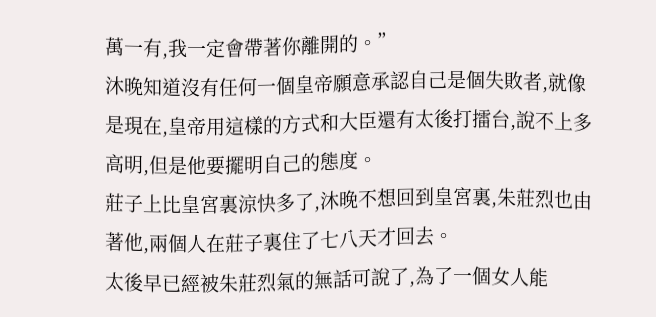萬一有,我一定會帶著你離開的。”
沐晚知道沒有任何一個皇帝願意承認自己是個失敗者,就像是現在,皇帝用這樣的方式和大臣還有太後打擂台,說不上多高明,但是他要擺明自己的態度。
莊子上比皇宮裏涼快多了,沐晚不想回到皇宮裏,朱莊烈也由著他,兩個人在莊子裏住了七八天才回去。
太後早已經被朱莊烈氣的無話可說了,為了一個女人能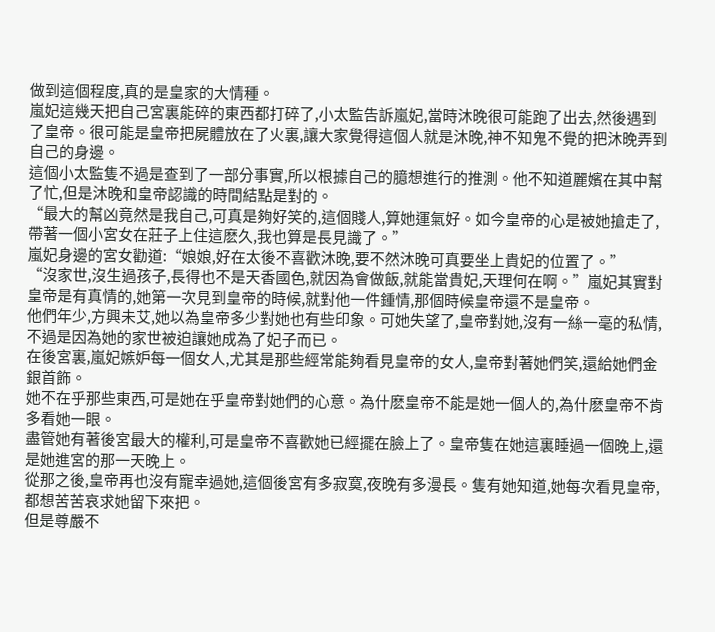做到這個程度,真的是皇家的大情種。
嵐妃這幾天把自己宮裏能碎的東西都打碎了,小太監告訴嵐妃,當時沐晚很可能跑了出去,然後遇到了皇帝。很可能是皇帝把屍體放在了火裏,讓大家覺得這個人就是沐晚,神不知鬼不覺的把沐晚弄到自己的身邊。
這個小太監隻不過是查到了一部分事實,所以根據自己的臆想進行的推測。他不知道麗嬪在其中幫了忙,但是沐晚和皇帝認識的時間結點是對的。
“最大的幫凶竟然是我自己,可真是夠好笑的,這個賤人,算她運氣好。如今皇帝的心是被她搶走了,帶著一個小宮女在莊子上住這麽久,我也算是長見識了。”
嵐妃身邊的宮女勸道:“娘娘,好在太後不喜歡沐晚,要不然沐晚可真要坐上貴妃的位置了。”
“沒家世,沒生過孩子,長得也不是天香國色,就因為會做飯,就能當貴妃,天理何在啊。”嵐妃其實對皇帝是有真情的,她第一次見到皇帝的時候,就對他一件鍾情,那個時候皇帝還不是皇帝。
他們年少,方興未艾,她以為皇帝多少對她也有些印象。可她失望了,皇帝對她,沒有一絲一毫的私情,不過是因為她的家世被迫讓她成為了妃子而已。
在後宮裏,嵐妃嫉妒每一個女人,尤其是那些經常能夠看見皇帝的女人,皇帝對著她們笑,還給她們金銀首飾。
她不在乎那些東西,可是她在乎皇帝對她們的心意。為什麽皇帝不能是她一個人的,為什麽皇帝不肯多看她一眼。
盡管她有著後宮最大的權利,可是皇帝不喜歡她已經擺在臉上了。皇帝隻在她這裏睡過一個晚上,還是她進宮的那一天晚上。
從那之後,皇帝再也沒有寵幸過她,這個後宮有多寂寞,夜晚有多漫長。隻有她知道,她每次看見皇帝,都想苦苦哀求她留下來把。
但是尊嚴不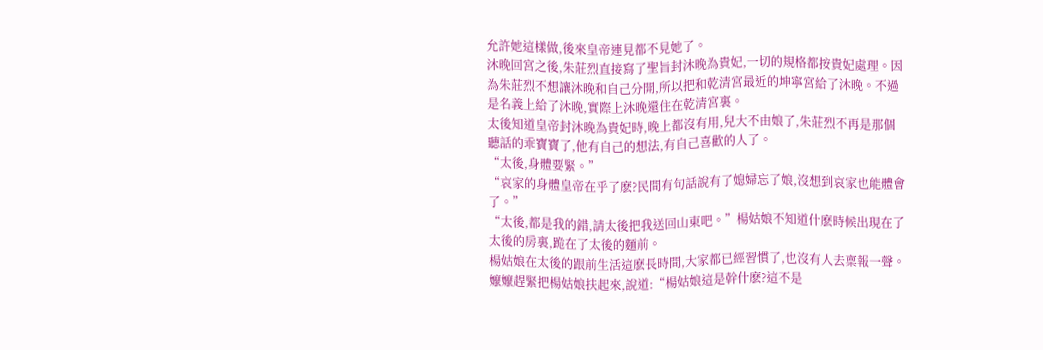允許她這樣做,後來皇帝連見都不見她了。
沐晚回宮之後,朱莊烈直接寫了聖旨封沐晚為貴妃,一切的規格都按貴妃處理。因為朱莊烈不想讓沐晚和自己分開,所以把和乾清宮最近的坤寧宮給了沐晚。不過是名義上給了沐晚,實際上沐晚還住在乾清宮裏。
太後知道皇帝封沐晚為貴妃時,晚上都沒有用,兒大不由娘了,朱莊烈不再是那個聽話的乖寶寶了,他有自己的想法,有自己喜歡的人了。
“太後,身體要緊。”
“哀家的身體皇帝在乎了麽?民間有句話說有了媳婦忘了娘,沒想到哀家也能體會了。”
“太後,都是我的錯,請太後把我送回山東吧。”楊姑娘不知道什麽時候出現在了太後的房裏,跪在了太後的麵前。
楊姑娘在太後的跟前生活這麽長時間,大家都已經習慣了,也沒有人去稟報一聲。
嬤嬤趕緊把楊姑娘扶起來,說道:“楊姑娘這是幹什麽?這不是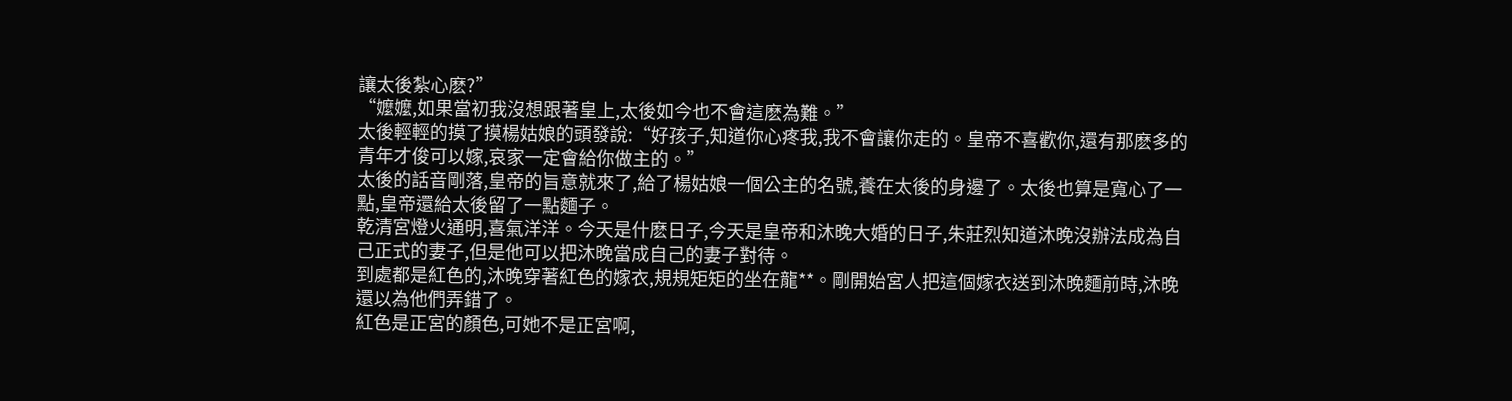讓太後紮心麽?”
“嬤嬤,如果當初我沒想跟著皇上,太後如今也不會這麽為難。”
太後輕輕的摸了摸楊姑娘的頭發說:“好孩子,知道你心疼我,我不會讓你走的。皇帝不喜歡你,還有那麽多的青年才俊可以嫁,哀家一定會給你做主的。”
太後的話音剛落,皇帝的旨意就來了,給了楊姑娘一個公主的名號,養在太後的身邊了。太後也算是寬心了一點,皇帝還給太後留了一點麵子。
乾清宮燈火通明,喜氣洋洋。今天是什麽日子,今天是皇帝和沐晚大婚的日子,朱莊烈知道沐晚沒辦法成為自己正式的妻子,但是他可以把沐晚當成自己的妻子對待。
到處都是紅色的,沐晚穿著紅色的嫁衣,規規矩矩的坐在龍**。剛開始宮人把這個嫁衣送到沐晚麵前時,沐晚還以為他們弄錯了。
紅色是正宮的顏色,可她不是正宮啊,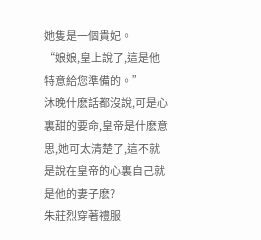她隻是一個貴妃。
“娘娘,皇上說了,這是他特意給您準備的。”
沐晚什麽話都沒說,可是心裏甜的要命,皇帝是什麽意思,她可太清楚了,這不就是說在皇帝的心裏自己就是他的妻子麽?
朱莊烈穿著禮服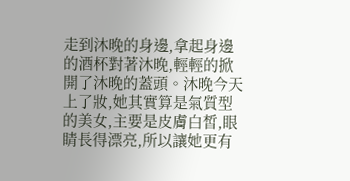走到沐晚的身邊,拿起身邊的酒杯對著沐晚,輕輕的掀開了沐晚的蓋頭。沐晚今天上了妝,她其實算是氣質型的美女,主要是皮膚白皙,眼睛長得漂亮,所以讓她更有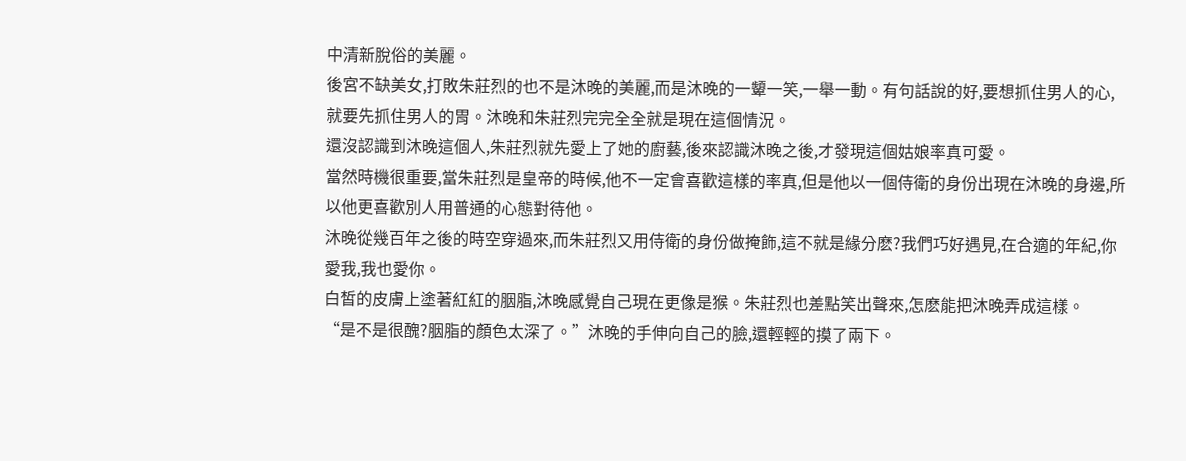中清新脫俗的美麗。
後宮不缺美女,打敗朱莊烈的也不是沐晚的美麗,而是沐晚的一顰一笑,一舉一動。有句話說的好,要想抓住男人的心,就要先抓住男人的胃。沐晚和朱莊烈完完全全就是現在這個情況。
還沒認識到沐晚這個人,朱莊烈就先愛上了她的廚藝,後來認識沐晚之後,才發現這個姑娘率真可愛。
當然時機很重要,當朱莊烈是皇帝的時候,他不一定會喜歡這樣的率真,但是他以一個侍衛的身份出現在沐晚的身邊,所以他更喜歡別人用普通的心態對待他。
沐晚從幾百年之後的時空穿過來,而朱莊烈又用侍衛的身份做掩飾,這不就是緣分麽?我們巧好遇見,在合適的年紀,你愛我,我也愛你。
白皙的皮膚上塗著紅紅的胭脂,沐晚感覺自己現在更像是猴。朱莊烈也差點笑出聲來,怎麽能把沐晚弄成這樣。
“是不是很醜?胭脂的顏色太深了。”沐晚的手伸向自己的臉,還輕輕的摸了兩下。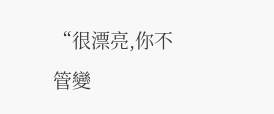“很漂亮,你不管變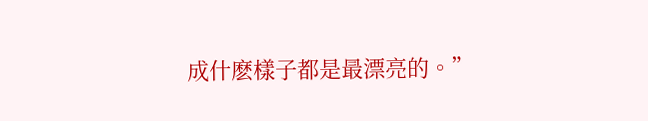成什麽樣子都是最漂亮的。”